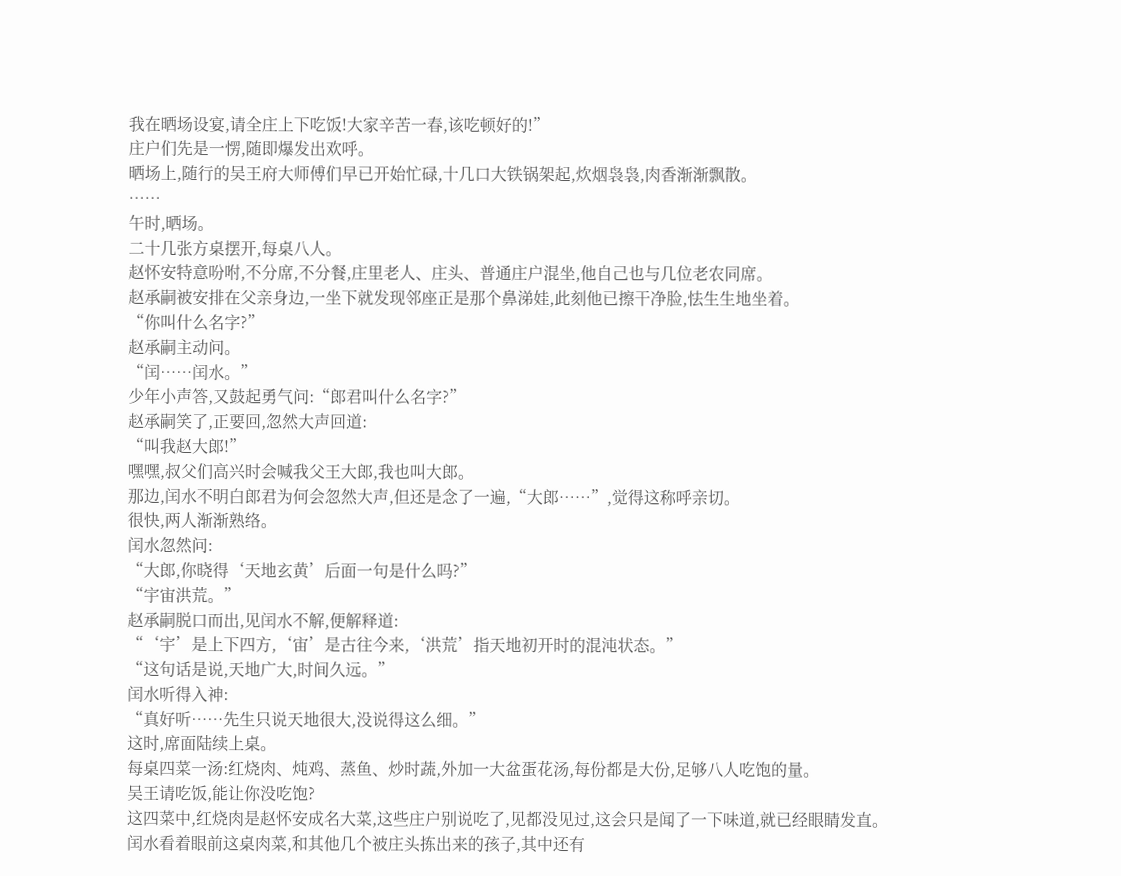我在晒场设宴,请全庄上下吃饭!大家辛苦一春,该吃顿好的!”
庄户们先是一愣,随即爆发出欢呼。
晒场上,随行的吴王府大师傅们早已开始忙碌,十几口大铁锅架起,炊烟袅袅,肉香渐渐飘散。
……
午时,晒场。
二十几张方桌摆开,每桌八人。
赵怀安特意吩咐,不分席,不分餐,庄里老人、庄头、普通庄户混坐,他自己也与几位老农同席。
赵承嗣被安排在父亲身边,一坐下就发现邻座正是那个鼻涕娃,此刻他已擦干净脸,怯生生地坐着。
“你叫什么名字?”
赵承嗣主动问。
“闰……闰水。”
少年小声答,又鼓起勇气问:“郎君叫什么名字?”
赵承嗣笑了,正要回,忽然大声回道:
“叫我赵大郎!”
嘿嘿,叔父们高兴时会喊我父王大郎,我也叫大郎。
那边,闰水不明白郎君为何会忽然大声,但还是念了一遍,“大郎……”,觉得这称呼亲切。
很快,两人渐渐熟络。
闰水忽然问:
“大郎,你晓得‘天地玄黄’后面一句是什么吗?”
“宇宙洪荒。”
赵承嗣脱口而出,见闰水不解,便解释道:
“‘宇’是上下四方,‘宙’是古往今来,‘洪荒’指天地初开时的混沌状态。”
“这句话是说,天地广大,时间久远。”
闰水听得入神:
“真好听……先生只说天地很大,没说得这么细。”
这时,席面陆续上桌。
每桌四菜一汤:红烧肉、炖鸡、蒸鱼、炒时蔬,外加一大盆蛋花汤,每份都是大份,足够八人吃饱的量。
吴王请吃饭,能让你没吃饱?
这四菜中,红烧肉是赵怀安成名大菜,这些庄户别说吃了,见都没见过,这会只是闻了一下味道,就已经眼睛发直。
闰水看着眼前这桌肉菜,和其他几个被庄头拣出来的孩子,其中还有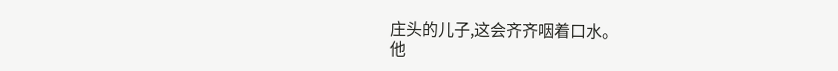庄头的儿子,这会齐齐咽着口水。
他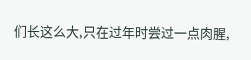们长这么大,只在过年时尝过一点肉腥,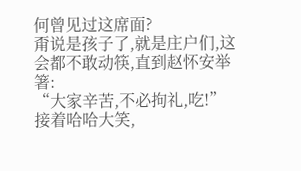何曾见过这席面?
甭说是孩子了,就是庄户们,这会都不敢动筷,直到赵怀安举箸:
“大家辛苦,不必拘礼,吃!”
接着哈哈大笑,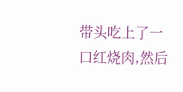带头吃上了一口红烧肉,然后